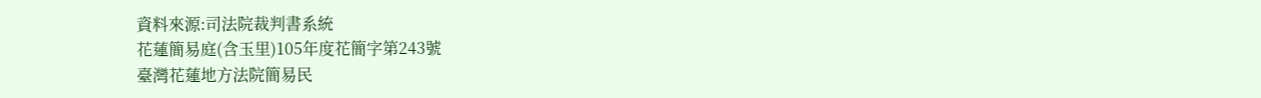資料來源:司法院裁判書系統
花蓮簡易庭(含玉里)105年度花簡字第243號
臺灣花蓮地方法院簡易民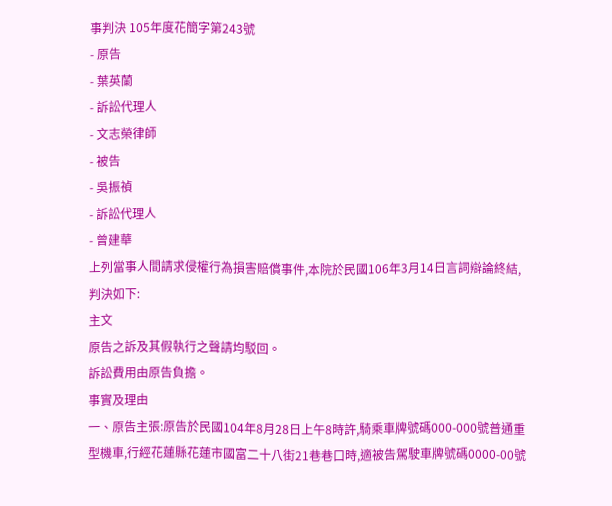事判決 105年度花簡字第243號
- 原告
- 葉英蘭
- 訴訟代理人
- 文志榮律師
- 被告
- 吳振禎
- 訴訟代理人
- 曾建華
上列當事人間請求侵權行為損害賠償事件,本院於民國106年3月14日言詞辯論終結,判決如下:
主文
原告之訴及其假執行之聲請均駁回。
訴訟費用由原告負擔。
事實及理由
一、原告主張:原告於民國104年8月28日上午8時許,騎乘車牌號碼000-000號普通重型機車,行經花蓮縣花蓮市國富二十八街21巷巷口時,適被告駕駛車牌號碼0000-00號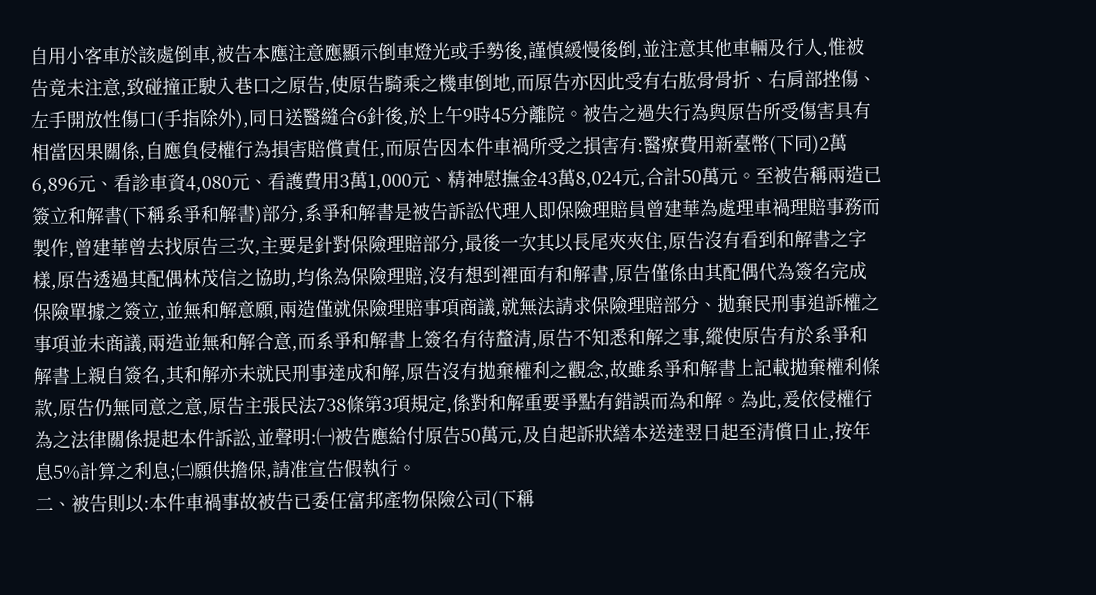自用小客車於該處倒車,被告本應注意應顯示倒車燈光或手勢後,謹慎緩慢後倒,並注意其他車輛及行人,惟被告竟未注意,致碰撞正駛入巷口之原告,使原告騎乘之機車倒地,而原告亦因此受有右肱骨骨折、右肩部挫傷、左手開放性傷口(手指除外),同日送醫縫合6針後,於上午9時45分離院。被告之過失行為與原告所受傷害具有相當因果關係,自應負侵權行為損害賠償責任,而原告因本件車禍所受之損害有:醫療費用新臺幣(下同)2萬6,896元、看診車資4,080元、看護費用3萬1,000元、精神慰撫金43萬8,024元,合計50萬元。至被告稱兩造已簽立和解書(下稱系爭和解書)部分,系爭和解書是被告訴訟代理人即保險理賠員曾建華為處理車禍理賠事務而製作,曾建華曾去找原告三次,主要是針對保險理賠部分,最後一次其以長尾夾夾住,原告沒有看到和解書之字樣,原告透過其配偶林茂信之協助,均係為保險理賠,沒有想到裡面有和解書,原告僅係由其配偶代為簽名完成保險單據之簽立,並無和解意願,兩造僅就保險理賠事項商議,就無法請求保險理賠部分、拋棄民刑事追訴權之事項並未商議,兩造並無和解合意,而系爭和解書上簽名有待釐清,原告不知悉和解之事,縱使原告有於系爭和解書上親自簽名,其和解亦未就民刑事達成和解,原告沒有拋棄權利之觀念,故雖系爭和解書上記載拋棄權利條款,原告仍無同意之意,原告主張民法738條第3項規定,係對和解重要爭點有錯誤而為和解。為此,爰依侵權行為之法律關係提起本件訴訟,並聲明:㈠被告應給付原告50萬元,及自起訴狀繕本送達翌日起至清償日止,按年息5%計算之利息;㈡願供擔保,請准宣告假執行。
二、被告則以:本件車禍事故被告已委任富邦產物保險公司(下稱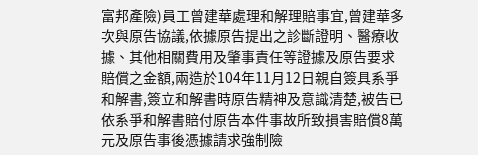富邦產險)員工曾建華處理和解理賠事宜,曾建華多次與原告協議,依據原告提出之診斷證明、醫療收據、其他相關費用及肇事責任等證據及原告要求賠償之金額,兩造於104年11月12日親自簽具系爭和解書,簽立和解書時原告精神及意識清楚,被告已依系爭和解書賠付原告本件事故所致損害賠償8萬元及原告事後憑據請求強制險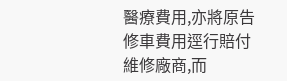醫療費用,亦將原告修車費用逕行賠付維修廠商,而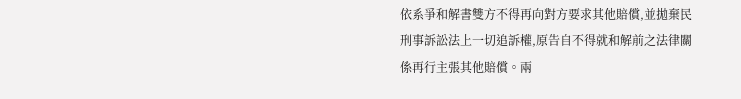依系爭和解書雙方不得再向對方要求其他賠償,並拋棄民刑事訴訟法上一切追訴權,原告自不得就和解前之法律關係再行主張其他賠償。兩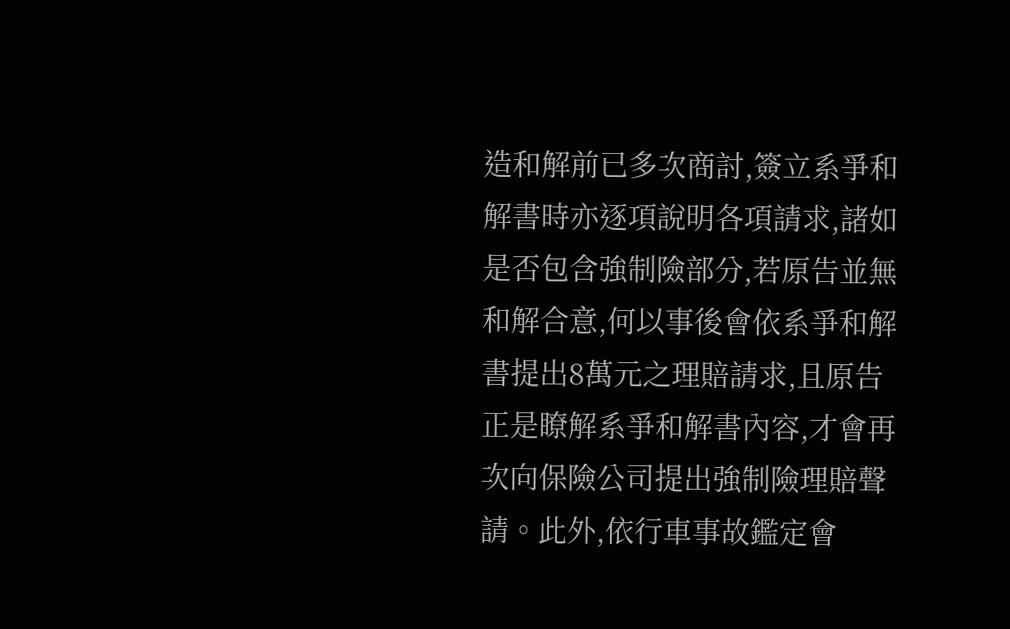造和解前已多次商討,簽立系爭和解書時亦逐項說明各項請求,諸如是否包含強制險部分,若原告並無和解合意,何以事後會依系爭和解書提出8萬元之理賠請求,且原告正是瞭解系爭和解書內容,才會再次向保險公司提出強制險理賠聲請。此外,依行車事故鑑定會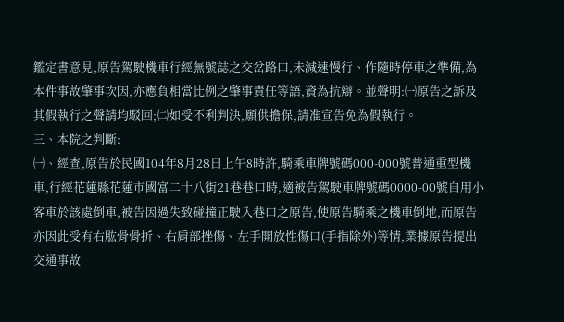鑑定書意見,原告駕駛機車行經無號誌之交岔路口,未減速慢行、作隨時停車之準備,為本件事故肇事次因,亦應負相當比例之肇事責任等語,資為抗辯。並聲明:㈠原告之訴及其假執行之聲請均駁回;㈡如受不利判決,願供擔保,請准宣告免為假執行。
三、本院之判斷:
㈠、經查,原告於民國104年8月28日上午8時許,騎乘車牌號碼000-000號普通重型機車,行經花蓮縣花蓮市國富二十八街21巷巷口時,適被告駕駛車牌號碼0000-00號自用小客車於該處倒車,被告因過失致碰撞正駛入巷口之原告,使原告騎乘之機車倒地,而原告亦因此受有右肱骨骨折、右肩部挫傷、左手開放性傷口(手指除外)等情,業據原告提出交通事故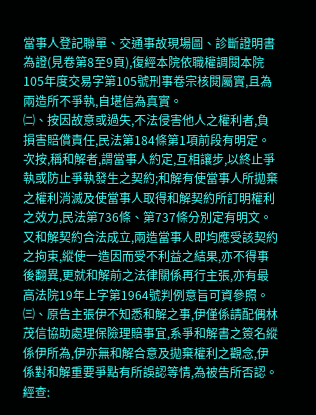當事人登記聯單、交通事故現場圖、診斷證明書為證(見卷第8至9頁),復經本院依職權調閱本院105年度交易字第105號刑事卷宗核閱屬實,且為兩造所不爭執,自堪信為真實。
㈡、按因故意或過失,不法侵害他人之權利者,負損害賠償責任,民法第184條第1項前段有明定。次按,稱和解者,謂當事人約定,互相讓步,以終止爭執或防止爭執發生之契約;和解有使當事人所拋棄之權利消滅及使當事人取得和解契約所訂明權利之效力,民法第736條、第737條分別定有明文。又和解契約合法成立,兩造當事人即均應受該契約之拘束,縱使一造因而受不利益之結果,亦不得事後翻異,更就和解前之法律關係再行主張,亦有最高法院19年上字第1964號判例意旨可資參照。
㈢、原告主張伊不知悉和解之事,伊僅係請配偶林茂信協助處理保險理賠事宜,系爭和解書之簽名縱係伊所為,伊亦無和解合意及拋棄權利之觀念,伊係對和解重要爭點有所誤認等情,為被告所否認。經查: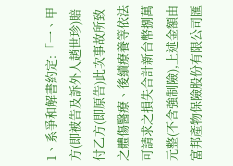1、系爭和解書約定:「一、甲方(即被告及訴外人趙世珍)賠付乙方(即原告)此次事故所致之體傷醫療、後續療養等依法可請求之損失合計新台幣捌萬元整(不含強制險),上述金額由富邦產物保險股份有限公司匯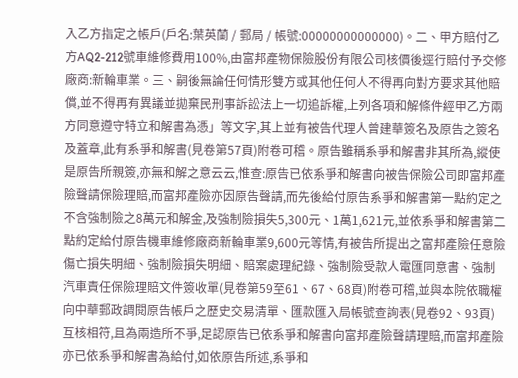入乙方指定之帳戶(戶名:葉英蘭 / 郵局 / 帳號:00000000000000)。二、甲方賠付乙方AQ2-212號車維修費用100%,由富邦產物保險股份有限公司核價後逕行賠付予交修廠商:新輪車業。三、嗣後無論任何情形雙方或其他任何人不得再向對方要求其他賠償,並不得再有異議並拋棄民刑事訴訟法上一切追訴權,上列各項和解條件經甲乙方兩方同意遵守特立和解書為憑」等文字,其上並有被告代理人曾建華簽名及原告之簽名及蓋章,此有系爭和解書(見卷第57頁)附卷可稽。原告雖稱系爭和解書非其所為,縱使是原告所親簽,亦無和解之意云云,惟查:原告已依系爭和解書向被告保險公司即富邦產險聲請保險理賠,而富邦產險亦因原告聲請,而先後給付原告系爭和解書第一點約定之不含強制險之8萬元和解金,及強制險損失5,300元、1萬1,621元,並依系爭和解書第二點約定給付原告機車維修廠商新輪車業9,600元等情,有被告所提出之富邦產險任意險傷亡損失明細、強制險損失明細、賠案處理紀錄、強制險受款人電匯同意書、強制汽車責任保險理賠文件簽收單(見卷第59至61、67、68頁)附卷可稽,並與本院依職權向中華郵政調閱原告帳戶之歷史交易清單、匯款匯入局帳號查詢表(見卷92、93頁)互核相符,且為兩造所不爭,足認原告已依系爭和解書向富邦產險聲請理賠,而富邦產險亦已依系爭和解書為給付,如依原告所述,系爭和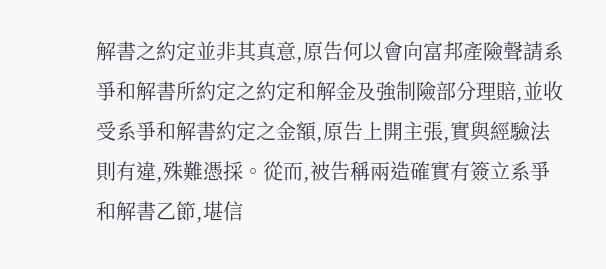解書之約定並非其真意,原告何以會向富邦產險聲請系爭和解書所約定之約定和解金及強制險部分理賠,並收受系爭和解書約定之金額,原告上開主張,實與經驗法則有違,殊難憑採。從而,被告稱兩造確實有簽立系爭和解書乙節,堪信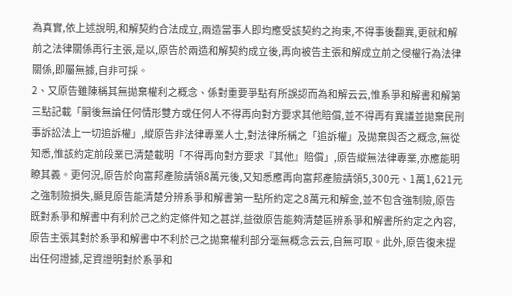為真實,依上述說明,和解契約合法成立,兩造當事人即均應受該契約之拘束,不得事後翻異,更就和解前之法律關係再行主張,是以,原告於兩造和解契約成立後,再向被告主張和解成立前之侵權行為法律關係,即屬無據,自非可採。
2、又原告雖陳稱其無拋棄權利之概念、係對重要爭點有所誤認而為和解云云,惟系爭和解書和解第三點記載「嗣後無論任何情形雙方或任何人不得再向對方要求其他賠償,並不得再有異議並拋棄民刑事訴訟法上一切追訴權」,縱原告非法律專業人士,對法律所稱之「追訴權」及拋棄與否之概念,無從知悉,惟該約定前段業已清楚載明「不得再向對方要求『其他』賠償」,原告縱無法律專業,亦應能明瞭其義。更何況,原告於向富邦產險請領8萬元後,又知悉應再向富邦產險請領5,300元、1萬1,621元之強制險損失,顯見原告能清楚分辨系爭和解書第一點所約定之8萬元和解金,並不包含強制險,原告既對系爭和解書中有利於己之約定條件知之甚詳,益徵原告能夠清楚區辨系爭和解書所約定之內容,原告主張其對於系爭和解書中不利於己之拋棄權利部分毫無概念云云,自無可取。此外,原告復未提出任何證據,足資證明對於系爭和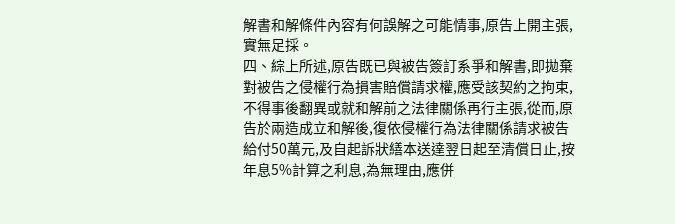解書和解條件內容有何誤解之可能情事,原告上開主張,實無足採。
四、綜上所述,原告既已與被告簽訂系爭和解書,即拋棄對被告之侵權行為損害賠償請求權,應受該契約之拘束,不得事後翻異或就和解前之法律關係再行主張,從而,原告於兩造成立和解後,復依侵權行為法律關係請求被告給付50萬元,及自起訴狀繕本送達翌日起至清償日止,按年息5%計算之利息,為無理由,應併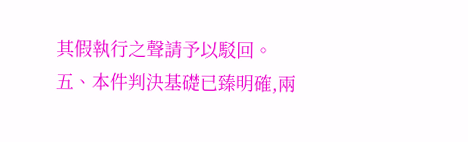其假執行之聲請予以駁回。
五、本件判決基礎已臻明確,兩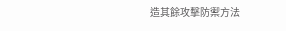造其餘攻擊防禦方法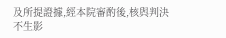及所提證據,經本院審酌後,核與判決不生影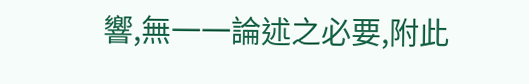響,無一一論述之必要,附此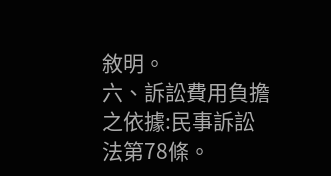敘明。
六、訴訟費用負擔之依據:民事訴訟法第78條。